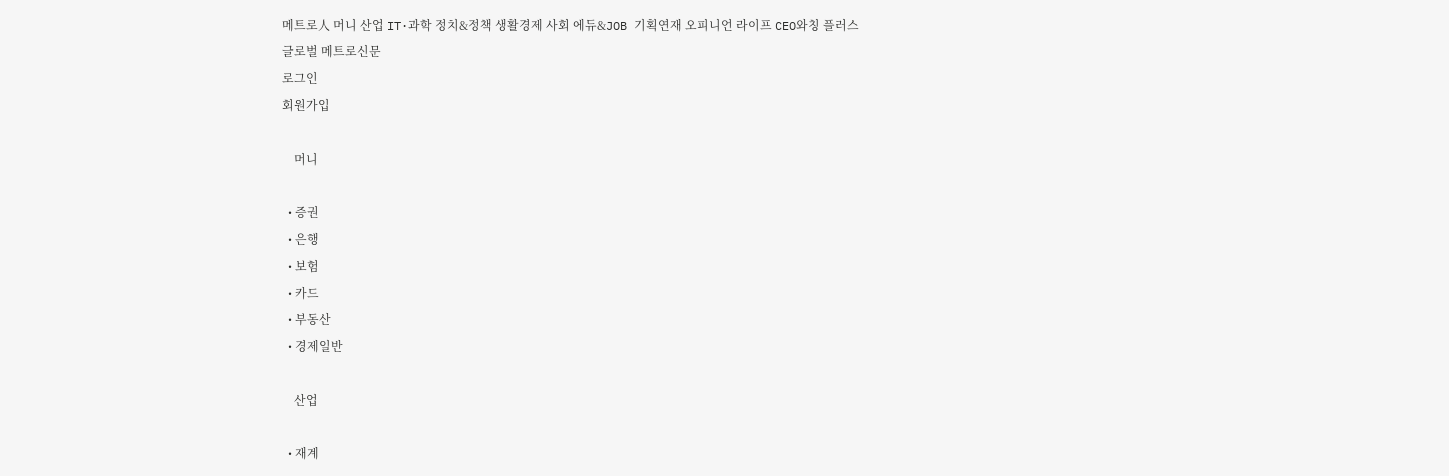메트로人 머니 산업 IT·과학 정치&정책 생활경제 사회 에듀&JOB 기획연재 오피니언 라이프 CEO와칭 플러스
글로벌 메트로신문
로그인
회원가입

    머니

  • 증권
  • 은행
  • 보험
  • 카드
  • 부동산
  • 경제일반

    산업

  • 재계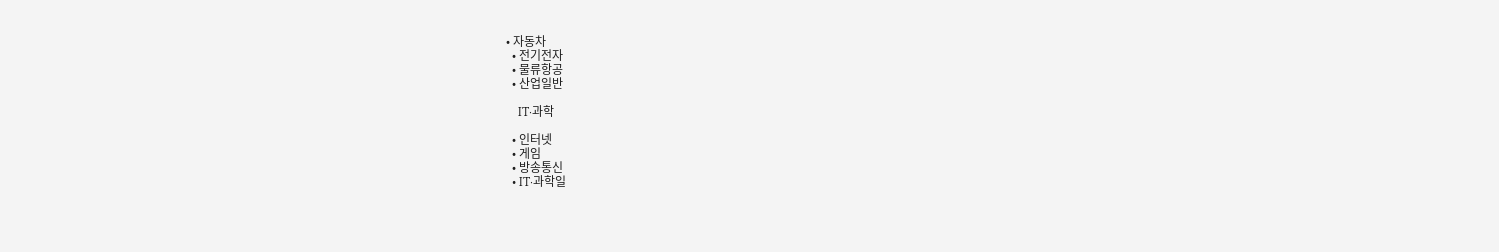• 자동차
  • 전기전자
  • 물류항공
  • 산업일반

    IT·과학

  • 인터넷
  • 게임
  • 방송통신
  • IT·과학일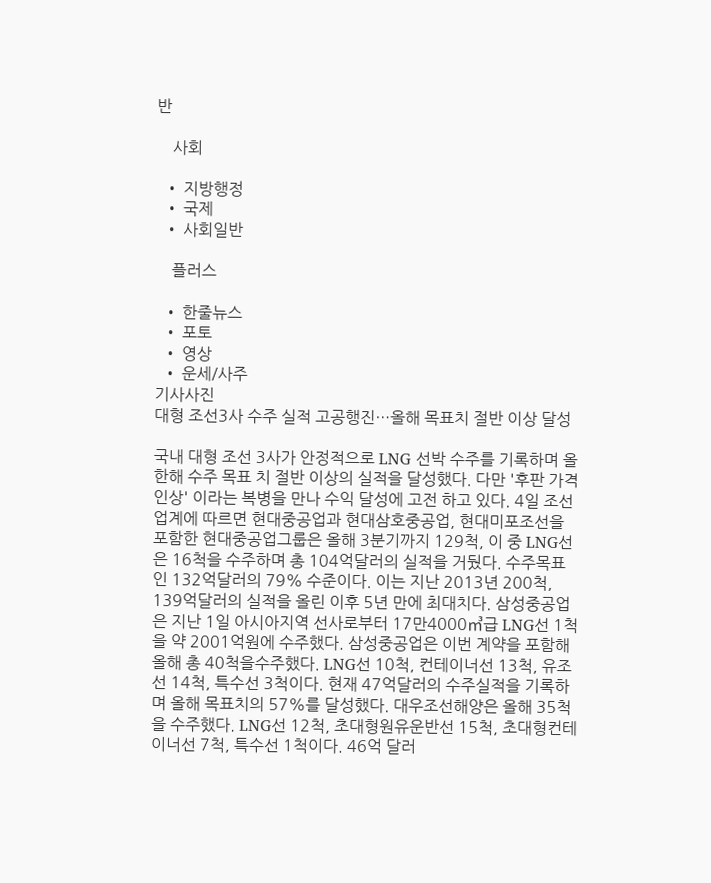반

    사회

  • 지방행정
  • 국제
  • 사회일반

    플러스

  • 한줄뉴스
  • 포토
  • 영상
  • 운세/사주
기사사진
대형 조선3사 수주 실적 고공행진…올해 목표치 절반 이상 달성

국내 대형 조선 3사가 안정적으로 LNG 선박 수주를 기록하며 올 한해 수주 목표 치 절반 이상의 실적을 달성했다. 다만 '후판 가격인상' 이라는 복병을 만나 수익 달성에 고전 하고 있다. 4일 조선업계에 따르면 현대중공업과 현대삼호중공업, 현대미포조선을 포함한 현대중공업그룹은 올해 3분기까지 129척, 이 중 LNG선은 16척을 수주하며 총 104억달러의 실적을 거뒀다. 수주목표인 132억달러의 79% 수준이다. 이는 지난 2013년 200척, 139억달러의 실적을 올린 이후 5년 만에 최대치다. 삼성중공업은 지난 1일 아시아지역 선사로부터 17만4000㎥급 LNG선 1척을 약 2001억원에 수주했다. 삼성중공업은 이번 계약을 포함해 올해 총 40척을수주했다. LNG선 10척, 컨테이너선 13척, 유조선 14척, 특수선 3척이다. 현재 47억달러의 수주실적을 기록하며 올해 목표치의 57%를 달성했다. 대우조선해양은 올해 35척을 수주했다. LNG선 12척, 초대형원유운반선 15척, 초대형컨테이너선 7척, 특수선 1척이다. 46억 달러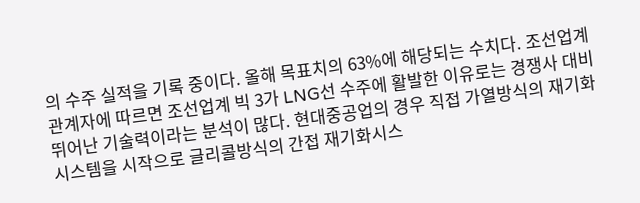의 수주 실적을 기록 중이다. 올해 목표치의 63%에 해당되는 수치다. 조선업계 관계자에 따르면 조선업계 빅 3가 LNG선 수주에 활발한 이유로는 경쟁사 대비 뛰어난 기술력이라는 분석이 많다. 현대중공업의 경우 직접 가열방식의 재기화시스템을 시작으로 글리콜방식의 간접 재기화시스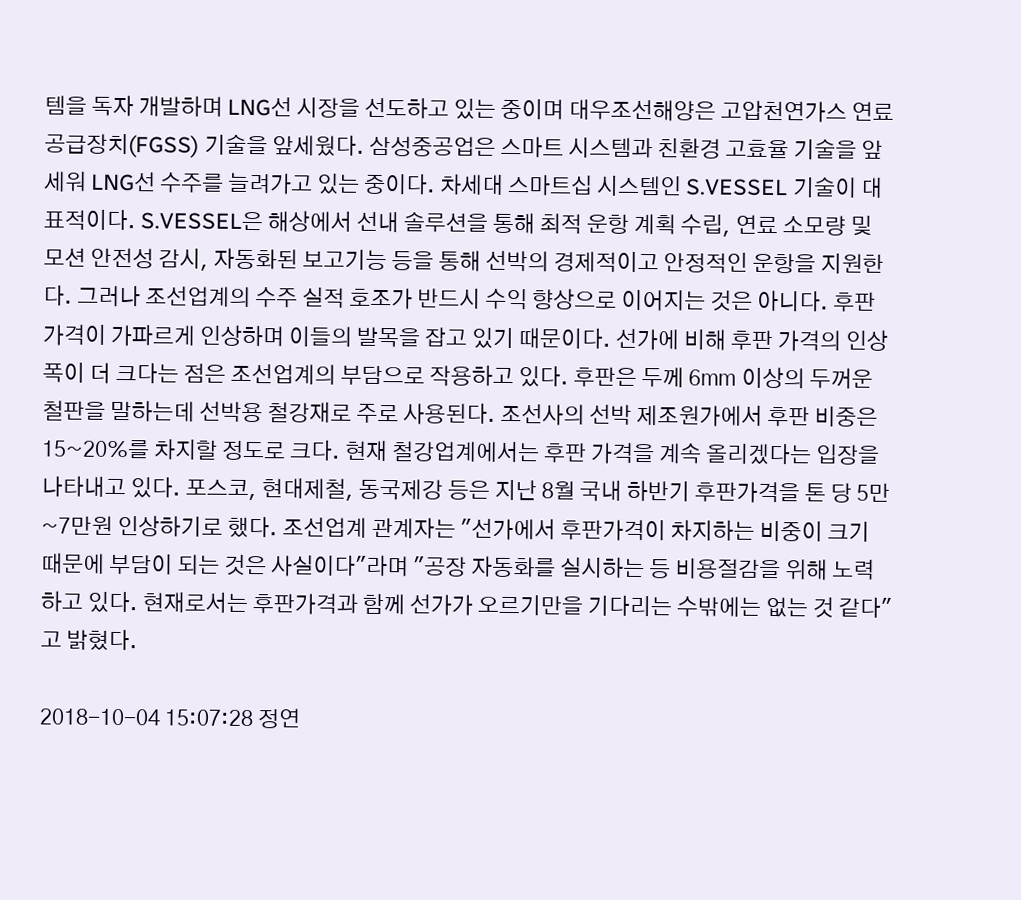템을 독자 개발하며 LNG선 시장을 선도하고 있는 중이며 대우조선해양은 고압천연가스 연료공급장치(FGSS) 기술을 앞세웠다. 삼성중공업은 스마트 시스템과 친환경 고효율 기술을 앞세워 LNG선 수주를 늘려가고 있는 중이다. 차세대 스마트십 시스템인 S.VESSEL 기술이 대표적이다. S.VESSEL은 해상에서 선내 솔루션을 통해 최적 운항 계획 수립, 연료 소모량 및 모션 안전성 감시, 자동화된 보고기능 등을 통해 선박의 경제적이고 안정적인 운항을 지원한다. 그러나 조선업계의 수주 실적 호조가 반드시 수익 향상으로 이어지는 것은 아니다. 후판가격이 가파르게 인상하며 이들의 발목을 잡고 있기 때문이다. 선가에 비해 후판 가격의 인상 폭이 더 크다는 점은 조선업계의 부담으로 작용하고 있다. 후판은 두께 6㎜ 이상의 두꺼운 철판을 말하는데 선박용 철강재로 주로 사용된다. 조선사의 선박 제조원가에서 후판 비중은 15~20%를 차지할 정도로 크다. 현재 철강업계에서는 후판 가격을 계속 올리겠다는 입장을 나타내고 있다. 포스코, 현대제철, 동국제강 등은 지난 8월 국내 하반기 후판가격을 톤 당 5만~7만원 인상하기로 했다. 조선업계 관계자는 "선가에서 후판가격이 차지하는 비중이 크기 때문에 부담이 되는 것은 사실이다"라며 "공장 자동화를 실시하는 등 비용절감을 위해 노력하고 있다. 현재로서는 후판가격과 함께 선가가 오르기만을 기다리는 수밖에는 없는 것 같다"고 밝혔다.

2018-10-04 15:07:28 정연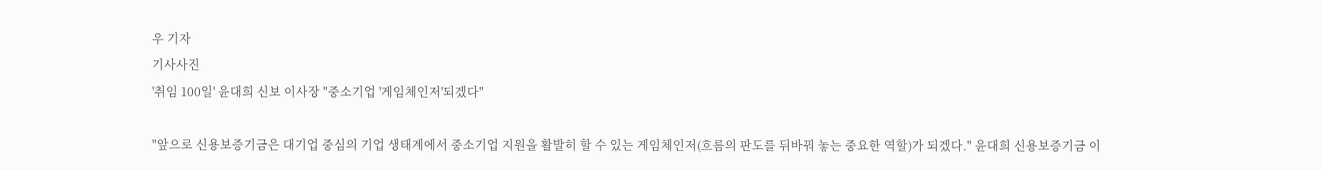우 기자
기사사진
'취임 100일' 윤대희 신보 이사장 "중소기업 '게임체인저'되겠다"

"앞으로 신용보증기금은 대기업 중심의 기업 생태계에서 중소기업 지원을 활발히 할 수 있는 게임체인저(흐름의 판도를 뒤바꿔 놓는 중요한 역할)가 되겠다." 윤대희 신용보증기금 이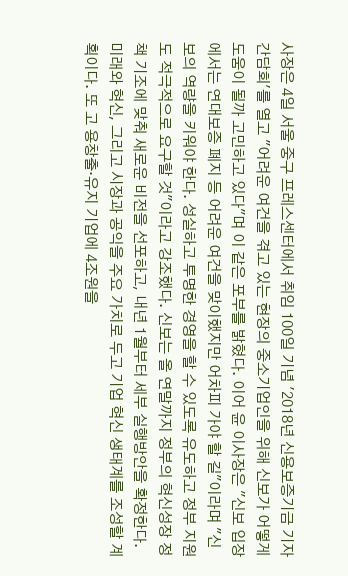사장은 4일 서울 중구 프레스센터에서 취임 100일 기념 '2018년 신용보증기금 기자간담회'를 열고 "어려운 여건을 겪고 있는 현장의 중소기업인을 위해 신보가 어떻게 도움이 될까 고민하고 있다"며 이 같은 포부를 밝혔다. 이어 윤 이사장은 "신보 입장에서는 연대보증 폐지 등 어려운 여건을 맞이했지만 어차피 가야 할 길"이라며 "신보의 역량을 키워야 한다. 성실하고 투명한 경영을 할 수 있도록 유도하고 정부 지원도 적극적으로 요구할 것"이라고 강조했다. 신보는 올 연말까지 정부의 혁신성장 정책 기조에 맞춰 새로운 비전을 선포하고, 내년 1월부터 세부 실행방안을 확정한다. 미래와 혁신, 그리고 시장과 공익을 주요 가치로 두고 기업 혁신 생태계를 조성할 계획이다. 또 고 용창출·유지 기업에 4조원을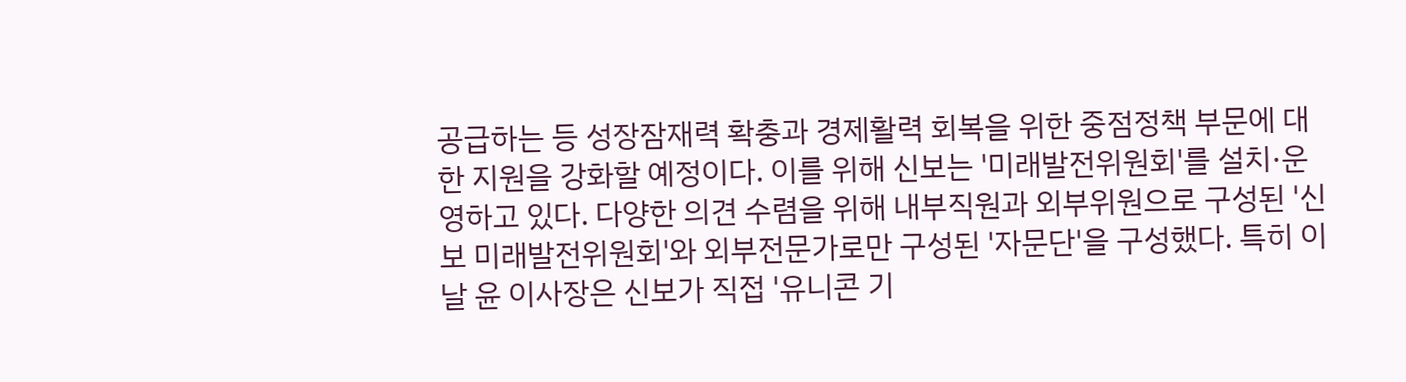공급하는 등 성장잠재력 확충과 경제활력 회복을 위한 중점정책 부문에 대한 지원을 강화할 예정이다. 이를 위해 신보는 '미래발전위원회'를 설치·운영하고 있다. 다양한 의견 수렴을 위해 내부직원과 외부위원으로 구성된 '신보 미래발전위원회'와 외부전문가로만 구성된 '자문단'을 구성했다. 특히 이날 윤 이사장은 신보가 직접 '유니콘 기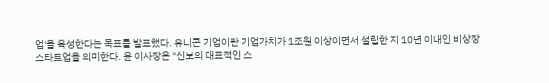업'을 육성한다는 목표를 발표했다. 유니콘 기업이란 기업가치가 1조원 이상이면서 설립한 지 10년 이내인 비상장 스타트업을 의미한다. 윤 이사장은 "신보의 대표적인 스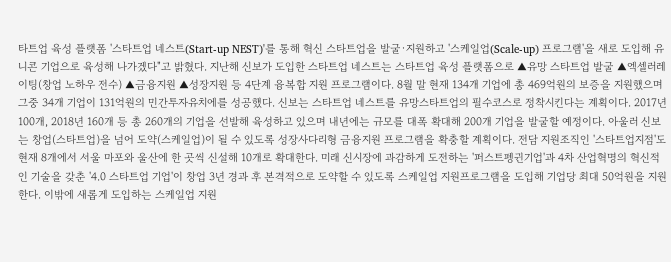타트업 육성 플랫폼 '스타트업 네스트(Start-up NEST)'를 통해 혁신 스타트업을 발굴·지원하고 '스케일업(Scale-up) 프로그램'을 새로 도입해 유니콘 기업으로 육성해 나가겠다"고 밝혔다. 지난해 신보가 도입한 스타트업 네스트는 스타트업 육성 플랫폼으로 ▲유망 스타트업 발굴 ▲엑셀러레이팅(창업 노하우 전수) ▲금융지원 ▲성장지원 등 4단계 융복합 지원 프로그램이다. 8월 말 현재 134개 기업에 총 469억원의 보증을 지원했으며 그중 34개 기업이 131억원의 민간투자유치에를 성공했다. 신보는 스타트업 네스트를 유망스타트업의 필수코스로 정착시킨다는 계획이다. 2017년 100개, 2018년 160개 등 총 260개의 기업을 선발해 육성하고 있으며 내년에는 규모를 대폭 확대해 200개 기업을 발굴할 예정이다. 아울러 신보는 창업(스타트업)을 넘어 도약(스케일업)이 될 수 있도록 성장사다리형 금융지원 프로그램을 확충할 계획이다. 전담 지원조직인 '스타트업지점'도 현재 8개에서 서울 마포와 울산에 한 곳씩 신설해 10개로 확대한다. 미래 신시장에 과감하게 도전하는 '퍼스트펭귄기업'과 4차 산업혁명의 혁신적인 기술을 갖춘 '4.0 스타트업 기업'이 창업 3년 경과 후 본격적으로 도약할 수 있도록 스케일업 지원프로그램을 도입해 기업당 최대 50억원을 지원한다. 이밖에 새롭게 도입하는 스케일업 지원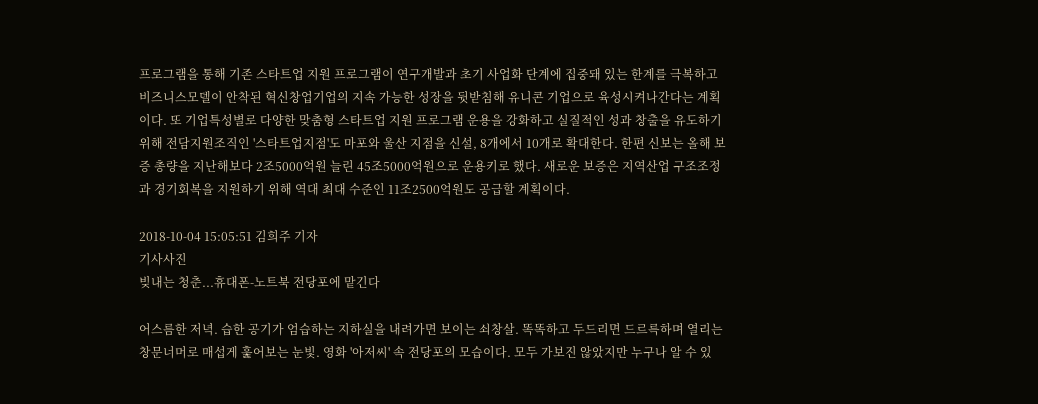프로그램을 통해 기존 스타트업 지원 프로그램이 연구개발과 초기 사업화 단계에 집중돼 있는 한계를 극복하고 비즈니스모델이 안착된 혁신창업기업의 지속 가능한 성장을 뒷받침해 유니콘 기업으로 육성시켜나간다는 계획이다. 또 기업특성별로 다양한 맞춤형 스타트업 지원 프로그램 운용을 강화하고 실질적인 성과 창출을 유도하기 위해 전담지원조직인 '스타트업지점'도 마포와 울산 지점을 신설, 8개에서 10개로 확대한다. 한편 신보는 올해 보증 총량을 지난해보다 2조5000억원 늘린 45조5000억원으로 운용키로 했다. 새로운 보증은 지역산업 구조조정과 경기회복을 지원하기 위해 역대 최대 수준인 11조2500억원도 공급할 계획이다.

2018-10-04 15:05:51 김희주 기자
기사사진
빚내는 청춘...휴대폰-노트북 전당포에 맡긴다

어스름한 저녁. 습한 공기가 엄습하는 지하실을 내려가면 보이는 쇠창살. 똑똑하고 두드리면 드르륵하며 열리는 창문너머로 매섭게 훑어보는 눈빛. 영화 '아저씨' 속 전당포의 모습이다. 모두 가보진 않았지만 누구나 알 수 있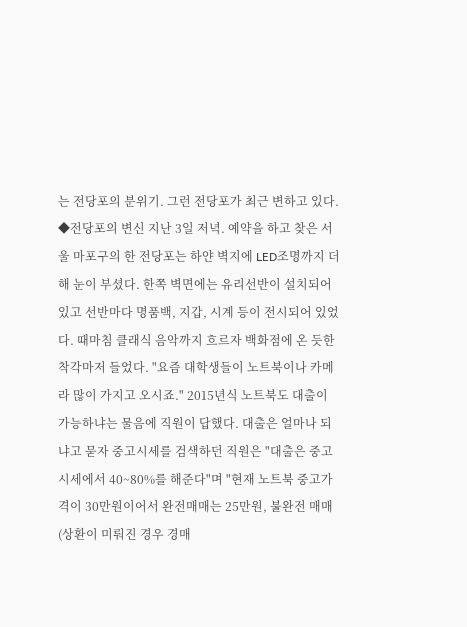는 전당포의 분위기. 그런 전당포가 최근 변하고 있다. ◆전당포의 변신 지난 3일 저녁. 예약을 하고 찾은 서울 마포구의 한 전당포는 하얀 벽지에 LED조명까지 더해 눈이 부셨다. 한쪽 벽면에는 유리선반이 설치되어 있고 선반마다 명품백, 지갑, 시계 등이 전시되어 있었다. 때마침 클래식 음악까지 흐르자 백화점에 온 듯한 착각마저 들었다. "요즘 대학생들이 노트북이나 카메라 많이 가지고 오시죠." 2015년식 노트북도 대출이 가능하냐는 물음에 직원이 답했다. 대출은 얼마나 되냐고 묻자 중고시세를 검색하던 직원은 "대출은 중고 시세에서 40~80%를 해준다"며 "현재 노트북 중고가격이 30만원이어서 완전매매는 25만원, 불완전 매매(상환이 미뤄진 경우 경매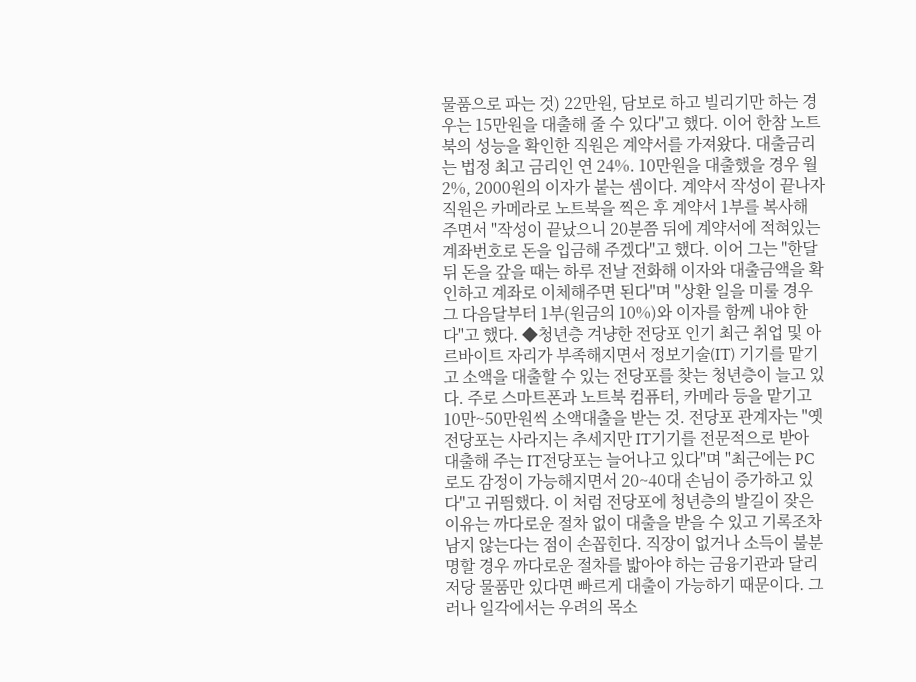물품으로 파는 것) 22만원, 담보로 하고 빌리기만 하는 경우는 15만원을 대출해 줄 수 있다"고 했다. 이어 한참 노트북의 성능을 확인한 직원은 계약서를 가져왔다. 대출금리는 법정 최고 금리인 연 24%. 10만원을 대출했을 경우 월 2%, 2000원의 이자가 붙는 셈이다. 계약서 작성이 끝나자 직원은 카메라로 노트북을 찍은 후 계약서 1부를 복사해 주면서 "작성이 끝났으니 20분쯤 뒤에 계약서에 적혀있는 계좌번호로 돈을 입금해 주겠다"고 했다. 이어 그는 "한달 뒤 돈을 갚을 때는 하루 전날 전화해 이자와 대출금액을 확인하고 계좌로 이체해주면 된다"며 "상환 일을 미룰 경우 그 다음달부터 1부(원금의 10%)와 이자를 함께 내야 한다"고 했다. ◆청년층 겨냥한 전당포 인기 최근 취업 및 아르바이트 자리가 부족해지면서 정보기술(IT) 기기를 맡기고 소액을 대출할 수 있는 전당포를 찾는 청년층이 늘고 있다. 주로 스마트폰과 노트북 컴퓨터, 카메라 등을 맡기고 10만~50만원씩 소액대출을 받는 것. 전당포 관계자는 "옛 전당포는 사라지는 추세지만 IT기기를 전문적으로 받아 대출해 주는 IT전당포는 늘어나고 있다"며 "최근에는 PC로도 감정이 가능해지면서 20~40대 손님이 증가하고 있다"고 귀띔했다. 이 처럼 전당포에 청년층의 발길이 잦은 이유는 까다로운 절차 없이 대출을 받을 수 있고 기록조차 남지 않는다는 점이 손꼽힌다. 직장이 없거나 소득이 불분명할 경우 까다로운 절차를 밟아야 하는 금융기관과 달리 저당 물품만 있다면 빠르게 대출이 가능하기 때문이다. 그러나 일각에서는 우려의 목소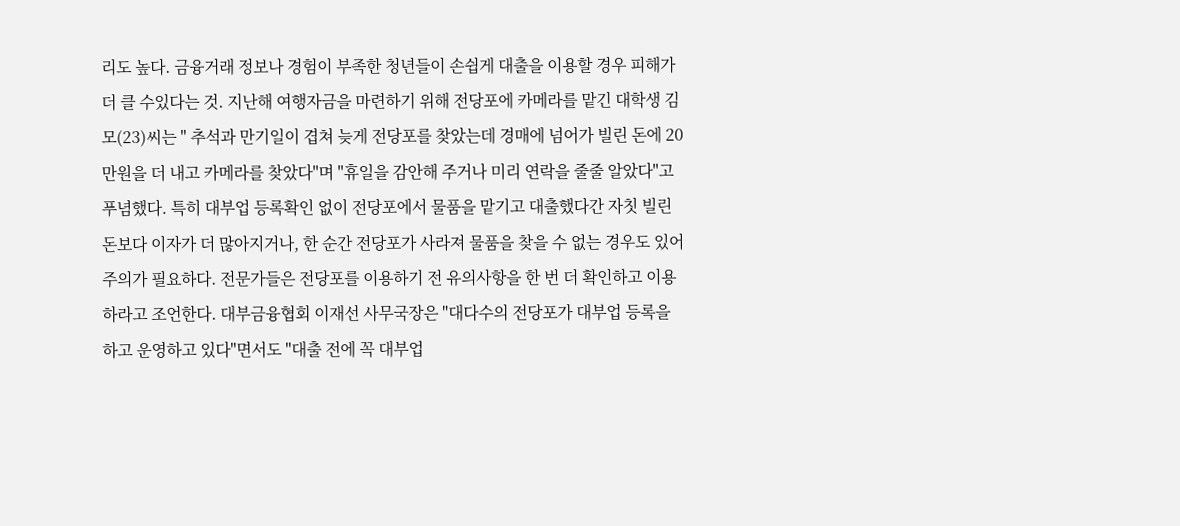리도 높다. 금융거래 정보나 경험이 부족한 청년들이 손쉽게 대출을 이용할 경우 피해가 더 클 수있다는 것. 지난해 여행자금을 마련하기 위해 전당포에 카메라를 맡긴 대학생 김모(23)씨는 " 추석과 만기일이 겹쳐 늦게 전당포를 찾았는데 경매에 넘어가 빌린 돈에 20만원을 더 내고 카메라를 찾았다"며 "휴일을 감안해 주거나 미리 연락을 줄줄 알았다"고 푸념했다. 특히 대부업 등록확인 없이 전당포에서 물품을 맡기고 대출했다간 자칫 빌린 돈보다 이자가 더 많아지거나, 한 순간 전당포가 사라져 물품을 찾을 수 없는 경우도 있어 주의가 필요하다. 전문가들은 전당포를 이용하기 전 유의사항을 한 번 더 확인하고 이용하라고 조언한다. 대부금융협회 이재선 사무국장은 "대다수의 전당포가 대부업 등록을 하고 운영하고 있다"면서도 "대출 전에 꼭 대부업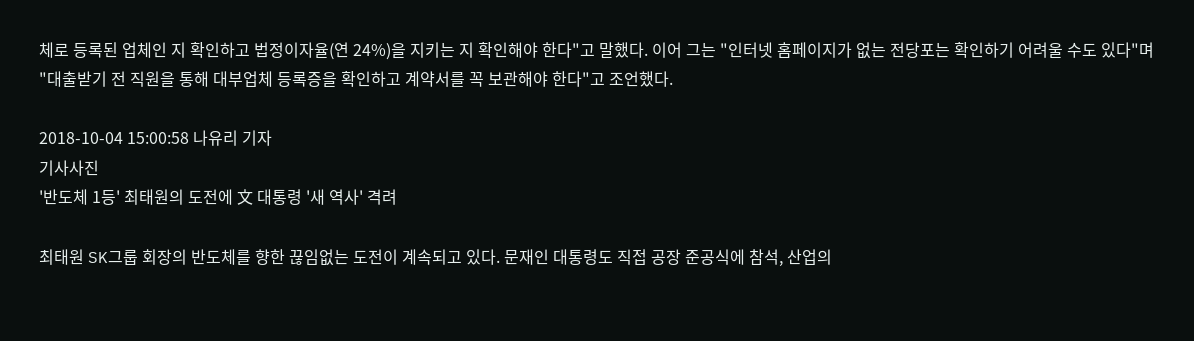체로 등록된 업체인 지 확인하고 법정이자율(연 24%)을 지키는 지 확인해야 한다"고 말했다. 이어 그는 "인터넷 홈페이지가 없는 전당포는 확인하기 어려울 수도 있다"며 "대출받기 전 직원을 통해 대부업체 등록증을 확인하고 계약서를 꼭 보관해야 한다"고 조언했다.

2018-10-04 15:00:58 나유리 기자
기사사진
'반도체 1등' 최태원의 도전에 文 대통령 '새 역사' 격려

최태원 SK그룹 회장의 반도체를 향한 끊임없는 도전이 계속되고 있다. 문재인 대통령도 직접 공장 준공식에 참석, 산업의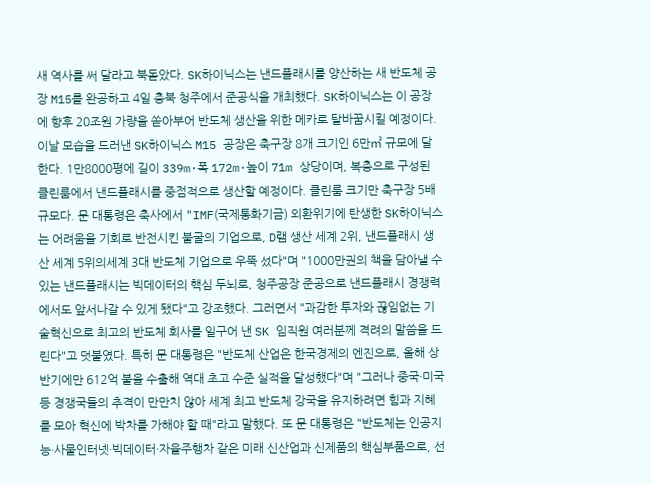새 역사를 써 달라고 북돋았다. SK하이닉스는 낸드플래시를 양산하는 새 반도체 공장 M15를 완공하고 4일 충북 청주에서 준공식을 개최했다. SK하이닉스는 이 공장에 향후 20조원 가량을 쏟아부어 반도체 생산을 위한 메카로 탈바꿈시킬 예정이다. 이날 모습을 드러낸 SK하이닉스 M15 공장은 축구장 8개 크기인 6만㎡ 규모에 달한다. 1만8000평에 길이 339m·폭 172m·높이 71m 상당이며, 복층으로 구성된 클린룸에서 낸드플래시를 중점적으로 생산할 예정이다. 클린룸 크기만 축구장 5배 규모다. 문 대통령은 축사에서 "IMF(국제통화기금) 외환위기에 탄생한 SK하이닉스는 어려움을 기회로 반전시킨 불굴의 기업으로, D램 생산 세계 2위, 낸드플래시 생산 세계 5위의세계 3대 반도체 기업으로 우뚝 섰다"며 "1000만권의 책을 담아낼 수 있는 낸드플래시는 빅데이터의 핵심 두뇌로, 청주공장 준공으로 낸드플래시 경쟁력에서도 앞서나갈 수 있게 됐다"고 강조했다. 그러면서 "과감한 투자와 끊임없는 기술혁신으로 최고의 반도체 회사를 일구어 낸 SK 임직원 여러분께 격려의 말씀을 드린다"고 덧붙였다. 특히 문 대통령은 "반도체 산업은 한국경제의 엔진으로, 올해 상반기에만 612억 불을 수출해 역대 초고 수준 실적을 달성했다"며 "그러나 중국·미국 등 경쟁국들의 추격이 만만치 않아 세계 최고 반도체 강국을 유지하려면 힘과 지혜를 모아 혁신에 박차를 가해야 할 때"라고 말했다. 또 문 대통령은 "반도체는 인공지능·사물인터넷·빅데이터·자율주행차 같은 미래 신산업과 신제품의 핵심부품으로, 선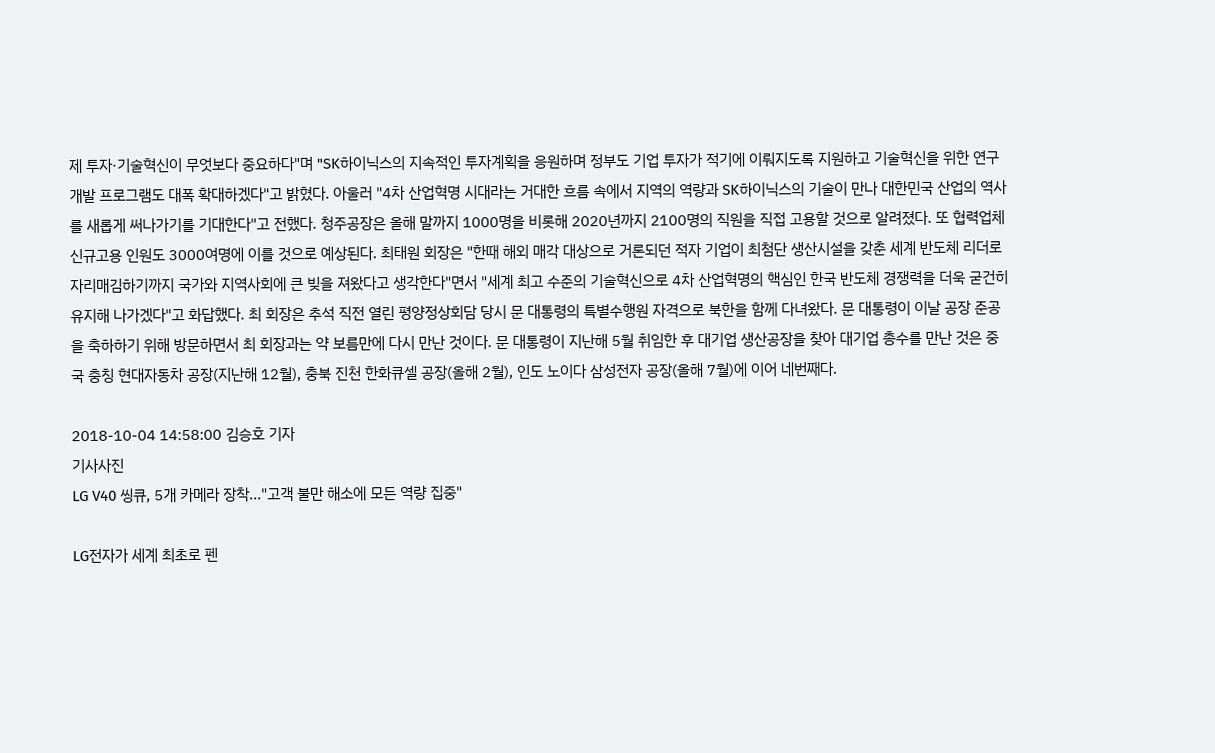제 투자·기술혁신이 무엇보다 중요하다"며 "SK하이닉스의 지속적인 투자계획을 응원하며 정부도 기업 투자가 적기에 이뤄지도록 지원하고 기술혁신을 위한 연구개발 프로그램도 대폭 확대하겠다"고 밝혔다. 아울러 "4차 산업혁명 시대라는 거대한 흐름 속에서 지역의 역량과 SK하이닉스의 기술이 만나 대한민국 산업의 역사를 새롭게 써나가기를 기대한다"고 전했다. 청주공장은 올해 말까지 1000명을 비롯해 2020년까지 2100명의 직원을 직접 고용할 것으로 알려졌다. 또 협력업체 신규고용 인원도 3000여명에 이를 것으로 예상된다. 최태원 회장은 "한때 해외 매각 대상으로 거론되던 적자 기업이 최첨단 생산시설을 갖춘 세계 반도체 리더로 자리매김하기까지 국가와 지역사회에 큰 빚을 져왔다고 생각한다"면서 "세계 최고 수준의 기술혁신으로 4차 산업혁명의 핵심인 한국 반도체 경쟁력을 더욱 굳건히 유지해 나가겠다"고 화답했다. 최 회장은 추석 직전 열린 평양정상회담 당시 문 대통령의 특별수행원 자격으로 북한을 함께 다녀왔다. 문 대통령이 이날 공장 준공을 축하하기 위해 방문하면서 최 회장과는 약 보름만에 다시 만난 것이다. 문 대통령이 지난해 5월 취임한 후 대기업 생산공장을 찾아 대기업 총수를 만난 것은 중국 충칭 현대자동차 공장(지난해 12월), 충북 진천 한화큐셀 공장(올해 2월), 인도 노이다 삼성전자 공장(올해 7월)에 이어 네번째다.

2018-10-04 14:58:00 김승호 기자
기사사진
LG V40 씽큐, 5개 카메라 장착…"고객 불만 해소에 모든 역량 집중"

LG전자가 세계 최초로 펜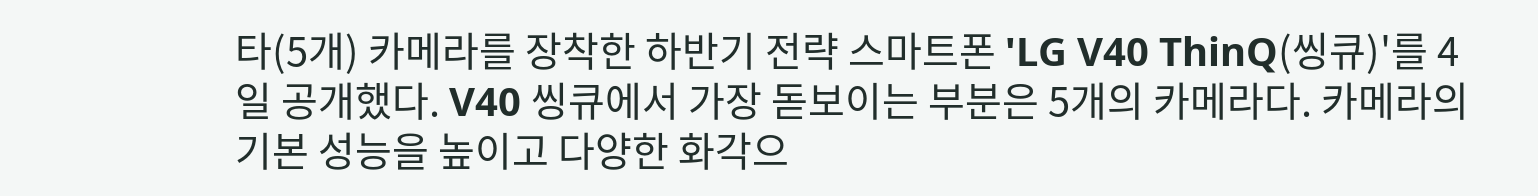타(5개) 카메라를 장착한 하반기 전략 스마트폰 'LG V40 ThinQ(씽큐)'를 4일 공개했다. V40 씽큐에서 가장 돋보이는 부분은 5개의 카메라다. 카메라의 기본 성능을 높이고 다양한 화각으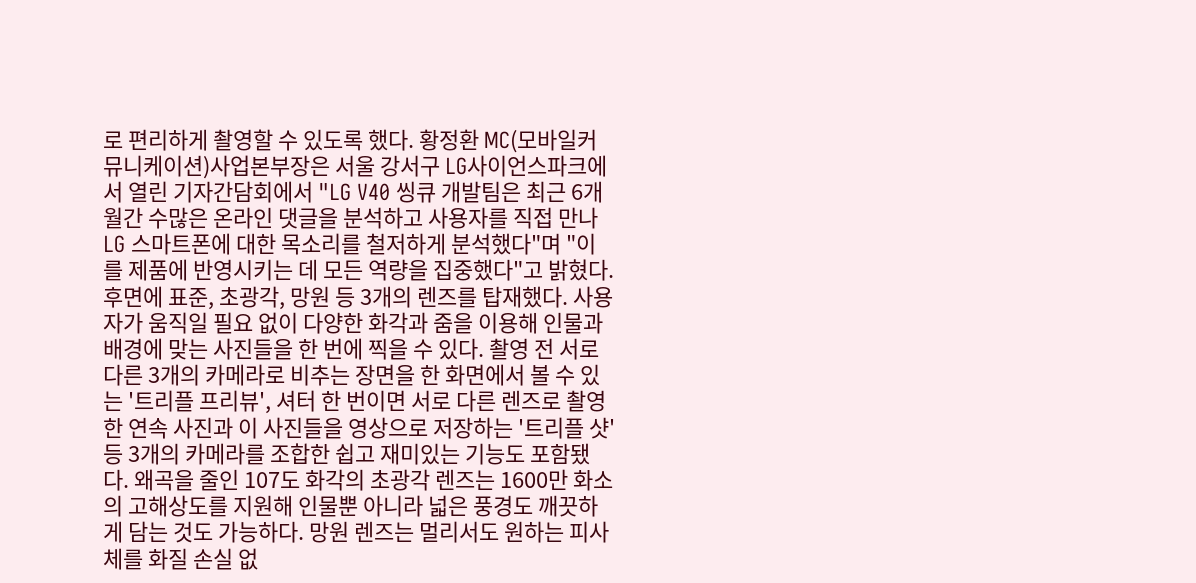로 편리하게 촬영할 수 있도록 했다. 황정환 MC(모바일커뮤니케이션)사업본부장은 서울 강서구 LG사이언스파크에서 열린 기자간담회에서 "LG V40 씽큐 개발팀은 최근 6개월간 수많은 온라인 댓글을 분석하고 사용자를 직접 만나 LG 스마트폰에 대한 목소리를 철저하게 분석했다"며 "이를 제품에 반영시키는 데 모든 역량을 집중했다"고 밝혔다. 후면에 표준, 초광각, 망원 등 3개의 렌즈를 탑재했다. 사용자가 움직일 필요 없이 다양한 화각과 줌을 이용해 인물과 배경에 맞는 사진들을 한 번에 찍을 수 있다. 촬영 전 서로 다른 3개의 카메라로 비추는 장면을 한 화면에서 볼 수 있는 '트리플 프리뷰', 셔터 한 번이면 서로 다른 렌즈로 촬영한 연속 사진과 이 사진들을 영상으로 저장하는 '트리플 샷' 등 3개의 카메라를 조합한 쉽고 재미있는 기능도 포함됐다. 왜곡을 줄인 107도 화각의 초광각 렌즈는 1600만 화소의 고해상도를 지원해 인물뿐 아니라 넓은 풍경도 깨끗하게 담는 것도 가능하다. 망원 렌즈는 멀리서도 원하는 피사체를 화질 손실 없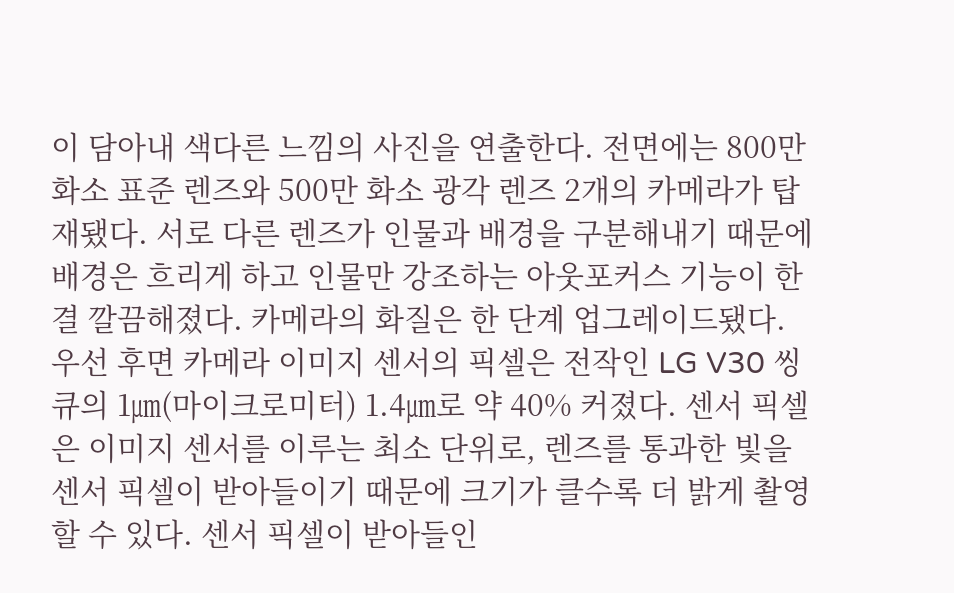이 담아내 색다른 느낌의 사진을 연출한다. 전면에는 800만 화소 표준 렌즈와 500만 화소 광각 렌즈 2개의 카메라가 탑재됐다. 서로 다른 렌즈가 인물과 배경을 구분해내기 때문에 배경은 흐리게 하고 인물만 강조하는 아웃포커스 기능이 한결 깔끔해졌다. 카메라의 화질은 한 단계 업그레이드됐다. 우선 후면 카메라 이미지 센서의 픽셀은 전작인 LG V30 씽큐의 1㎛(마이크로미터) 1.4㎛로 약 40% 커졌다. 센서 픽셀은 이미지 센서를 이루는 최소 단위로, 렌즈를 통과한 빛을 센서 픽셀이 받아들이기 때문에 크기가 클수록 더 밝게 촬영할 수 있다. 센서 픽셀이 받아들인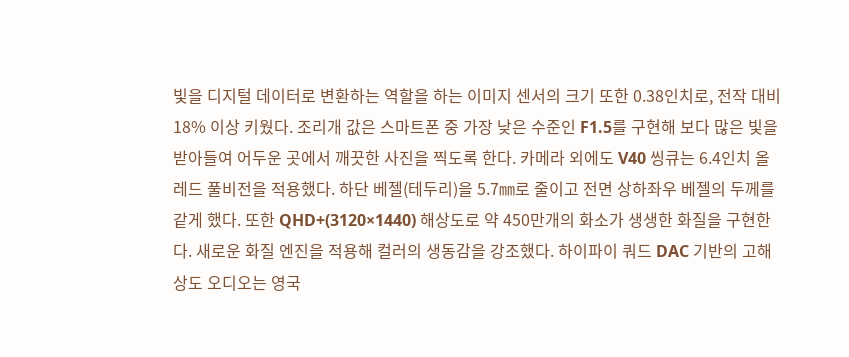빛을 디지털 데이터로 변환하는 역할을 하는 이미지 센서의 크기 또한 0.38인치로, 전작 대비 18% 이상 키웠다. 조리개 값은 스마트폰 중 가장 낮은 수준인 F1.5를 구현해 보다 많은 빛을 받아들여 어두운 곳에서 깨끗한 사진을 찍도록 한다. 카메라 외에도 V40 씽큐는 6.4인치 올레드 풀비전을 적용했다. 하단 베젤(테두리)을 5.7㎜로 줄이고 전면 상하좌우 베젤의 두께를 같게 했다. 또한 QHD+(3120×1440) 해상도로 약 450만개의 화소가 생생한 화질을 구현한다. 새로운 화질 엔진을 적용해 컬러의 생동감을 강조했다. 하이파이 쿼드 DAC 기반의 고해상도 오디오는 영국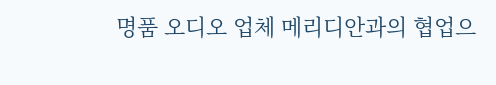명품 오디오 업체 메리디안과의 협업으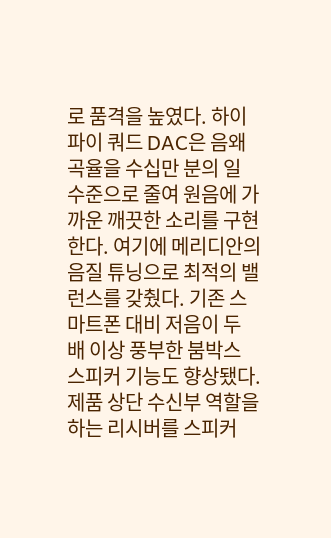로 품격을 높였다. 하이파이 쿼드 DAC은 음왜곡율을 수십만 분의 일 수준으로 줄여 원음에 가까운 깨끗한 소리를 구현한다. 여기에 메리디안의 음질 튜닝으로 최적의 밸런스를 갖췄다. 기존 스마트폰 대비 저음이 두 배 이상 풍부한 붐박스 스피커 기능도 향상됐다. 제품 상단 수신부 역할을 하는 리시버를 스피커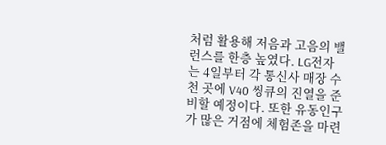처럼 활용해 저음과 고음의 밸런스를 한층 높였다. LG전자는 4일부터 각 통신사 매장 수천 곳에 V40 씽큐의 진열을 준비할 예정이다. 또한 유동인구가 많은 거점에 체험존을 마련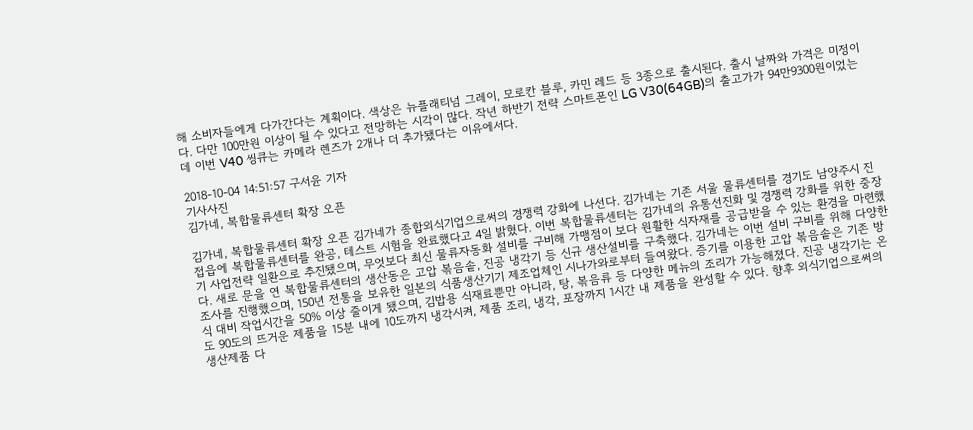해 소비자들에게 다가간다는 계획이다. 색상은 뉴플래티넘 그레이, 모로칸 블루, 카민 레드 등 3종으로 출시된다. 출시 날짜와 가격은 미정이다. 다만 100만원 이상이 될 수 있다고 전망하는 시각이 많다. 작년 하반기 전략 스마트폰인 LG V30(64GB)의 출고가가 94만9300원이었는데 이번 V40 씽큐는 카메라 렌즈가 2개나 더 추가됐다는 이유에서다.

2018-10-04 14:51:57 구서윤 기자
기사사진
김가네, 복합물류센터 확장 오픈

김가네, 복합물류센터 확장 오픈 김가네가 종합외식기업으로써의 경쟁력 강화에 나선다. 김가네는 기존 서울 물류센터를 경기도 남양주시 진접읍에 복합물류센터를 완공, 테스트 시험을 완료했다고 4일 밝혔다. 이번 복합물류센터는 김가네의 유통선진화 및 경쟁력 강화를 위한 중장기 사업전략 일환으로 추진됐으며, 무엇보다 최신 물류자동화 설비를 구비해 가맹점이 보다 원활한 식자재를 공급받을 수 있는 환경을 마련했다. 새로 문을 연 복합물류센터의 생산동은 고압 볶음솥, 진공 냉각기 등 신규 생산설비를 구축했다. 김가네는 이번 설비 구비를 위해 다양한 조사를 진행했으며, 150년 전통을 보유한 일본의 식품생산기기 제조업체인 시나가와로부터 들여왔다. 증기를 이용한 고압 볶음솥은 기존 방식 대비 작업시간을 50% 이상 줄이게 됐으며, 김밥용 식재료뿐만 아니라, 탕, 볶음류 등 다양한 메뉴의 조리가 가능해졌다. 진공 냉각기는 온도 90도의 뜨거운 제품을 15분 내에 10도까지 냉각시켜, 제품 조리, 냉각, 포장까지 1시간 내 제품을 완성할 수 있다. 향후 외식기업으로써의 생산제품 다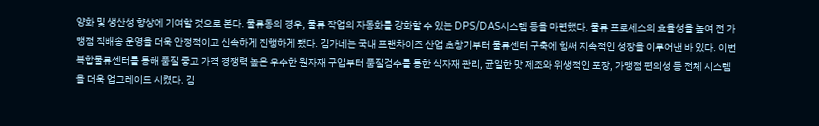양화 및 생산성 향상에 기여할 것으로 본다. 물류동의 경우, 물류 작업의 자동화를 강화할 수 있는 DPS/DAS시스템 등을 마련했다. 물류 프로세스의 효율성을 높여 전 가맹점 직배송 운영을 더욱 안정적이고 신속하게 진행하게 됐다. 김가네는 국내 프랜차이즈 산업 초창기부터 물류센터 구축에 힘써 지속적인 성장을 이루어낸 바 있다. 이번 복합물류센터를 통해 품질 좋고 가격 경쟁력 높은 우수한 원자재 구입부터 품질검수를 통한 식자재 관리, 균일한 맛 제조와 위생적인 포장, 가맹점 편의성 등 전체 시스템을 더욱 업그레이드 시켰다. 김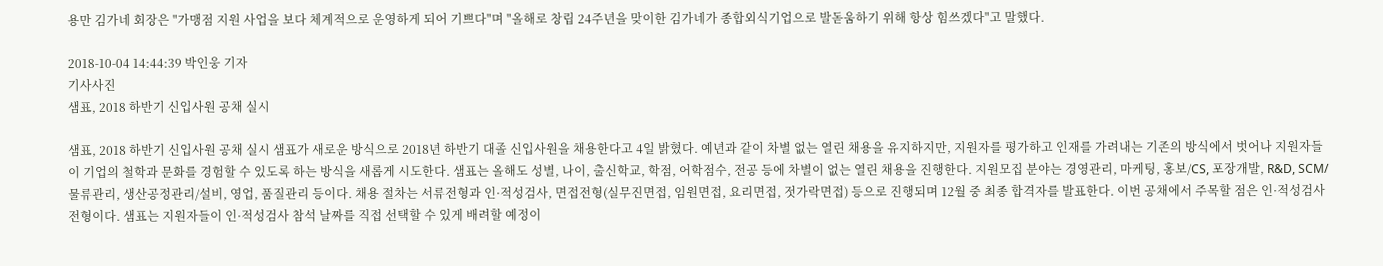용만 김가네 회장은 "가맹점 지원 사업을 보다 체계적으로 운영하게 되어 기쁘다"며 "올해로 창립 24주년을 맞이한 김가네가 종합외식기업으로 발돋움하기 위해 항상 힘쓰겠다"고 말했다.

2018-10-04 14:44:39 박인웅 기자
기사사진
샘표, 2018 하반기 신입사원 공채 실시

샘표, 2018 하반기 신입사원 공채 실시 샘표가 새로운 방식으로 2018년 하반기 대졸 신입사원을 채용한다고 4일 밝혔다. 예년과 같이 차별 없는 열린 채용을 유지하지만, 지원자를 평가하고 인재를 가려내는 기존의 방식에서 벗어나 지원자들이 기업의 철학과 문화를 경험할 수 있도록 하는 방식을 새롭게 시도한다. 샘표는 올해도 성별, 나이, 출신학교, 학점, 어학점수, 전공 등에 차별이 없는 열린 채용을 진행한다. 지원모집 분야는 경영관리, 마케팅, 홍보/CS, 포장개발, R&D, SCM/물류관리, 생산공정관리/설비, 영업, 품질관리 등이다. 채용 절차는 서류전형과 인·적성검사, 면접전형(실무진면접, 임원면접, 요리면접, 젓가락면접) 등으로 진행되며 12월 중 최종 합격자를 발표한다. 이번 공채에서 주목할 점은 인·적성검사 전형이다. 샘표는 지원자들이 인·적성검사 참석 날짜를 직접 선택할 수 있게 배려할 예정이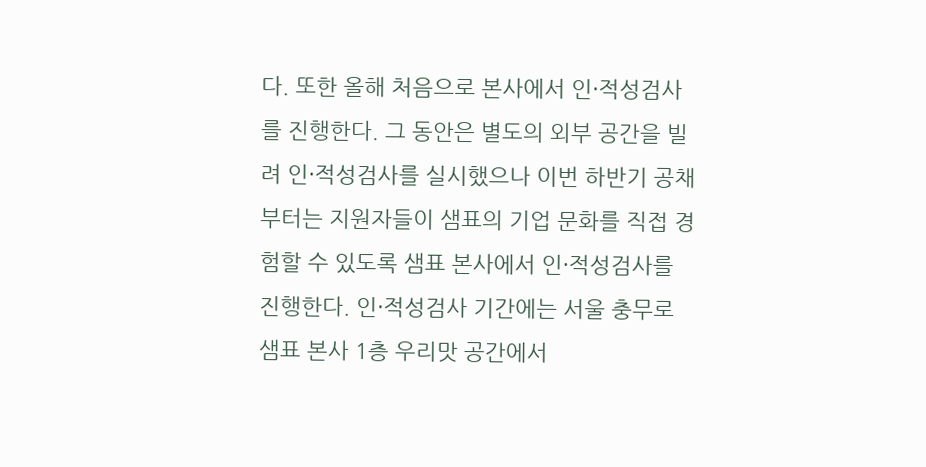다. 또한 올해 처음으로 본사에서 인·적성검사를 진행한다. 그 동안은 별도의 외부 공간을 빌려 인·적성검사를 실시했으나 이번 하반기 공채부터는 지원자들이 샘표의 기업 문화를 직접 경험할 수 있도록 샘표 본사에서 인·적성검사를 진행한다. 인·적성검사 기간에는 서울 충무로 샘표 본사 1층 우리맛 공간에서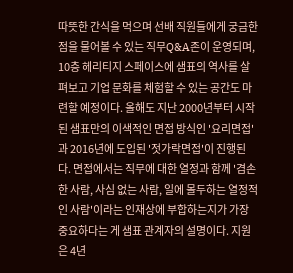따뜻한 간식을 먹으며 선배 직원들에게 궁금한 점을 물어볼 수 있는 직무Q&A존이 운영되며, 10층 헤리티지 스페이스에 샘표의 역사를 살펴보고 기업 문화를 체험할 수 있는 공간도 마련할 예정이다. 올해도 지난 2000년부터 시작된 샘표만의 이색적인 면접 방식인 '요리면접'과 2016년에 도입된 '젓가락면접'이 진행된다. 면접에서는 직무에 대한 열정과 함께 '겸손한 사람, 사심 없는 사람, 일에 몰두하는 열정적인 사람'이라는 인재상에 부합하는지가 가장 중요하다는 게 샘표 관계자의 설명이다. 지원은 4년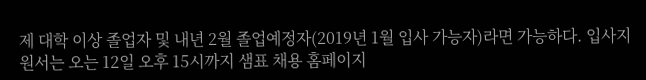제 대학 이상 졸업자 및 내년 2월 졸업예정자(2019년 1월 입사 가능자)라면 가능하다. 입사지원서는 오는 12일 오후 15시까지 샘표 채용 홈페이지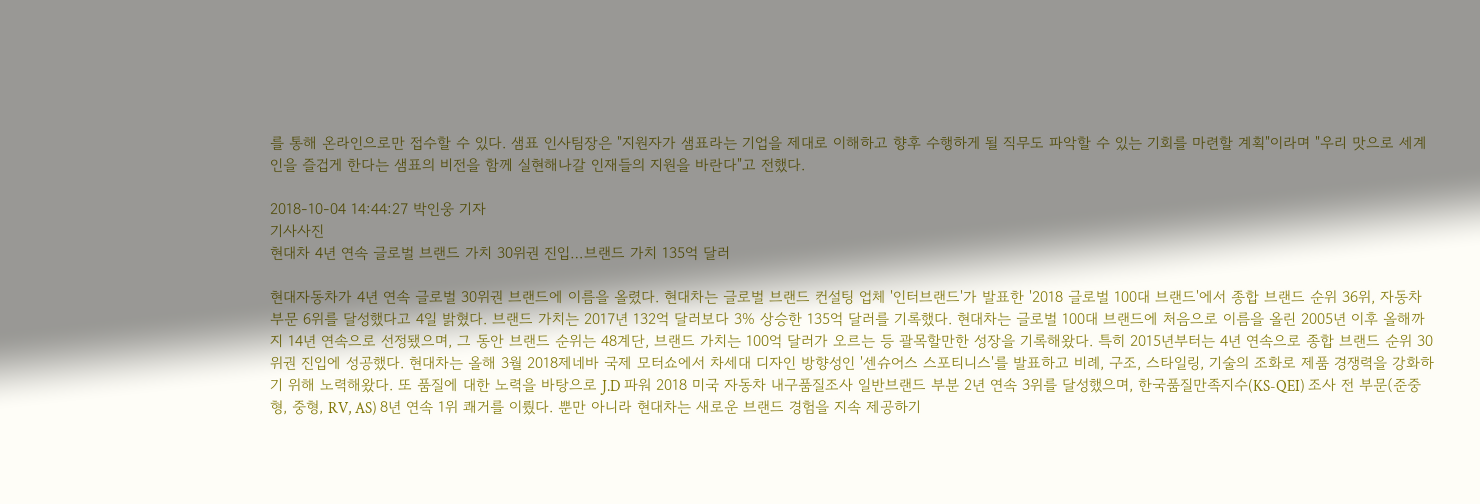를 통해 온라인으로만 접수할 수 있다. 샘표 인사팀장은 "지원자가 샘표라는 기업을 제대로 이해하고 향후 수행하게 될 직무도 파악할 수 있는 기회를 마련할 계획"이라며 "우리 맛으로 세계인을 즐겁게 한다는 샘표의 비전을 함께 실현해나갈 인재들의 지원을 바란다"고 전했다.

2018-10-04 14:44:27 박인웅 기자
기사사진
현대차 4년 연속 글로벌 브랜드 가치 30위권 진입…브랜드 가치 135억 달러

현대자동차가 4년 연속 글로벌 30위권 브랜드에 이름을 올렸다. 현대차는 글로벌 브랜드 컨설팅 업체 '인터브랜드'가 발표한 '2018 글로벌 100대 브랜드'에서 종합 브랜드 순위 36위, 자동차 부문 6위를 달성했다고 4일 밝혔다. 브랜드 가치는 2017년 132억 달러보다 3% 상승한 135억 달러를 기록했다. 현대차는 글로벌 100대 브랜드에 처음으로 이름을 올린 2005년 이후 올해까지 14년 연속으로 선정됐으며, 그 동안 브랜드 순위는 48계단, 브랜드 가치는 100억 달러가 오르는 등 괄목할만한 성장을 기록해왔다. 특히 2015년부터는 4년 연속으로 종합 브랜드 순위 30위권 진입에 성공했다. 현대차는 올해 3월 2018제네바 국제 모터쇼에서 차세대 디자인 방향성인 '센슈어스 스포티니스'를 발표하고 비례, 구조, 스타일링, 기술의 조화로 제품 경쟁력을 강화하기 위해 노력해왔다. 또 품질에 대한 노력을 바탕으로 J.D 파워 2018 미국 자동차 내구품질조사 일반브랜드 부분 2년 연속 3위를 달성했으며, 한국품질만족지수(KS-QEI) 조사 전 부문(준중형, 중형, RV, AS) 8년 연속 1위 쾌거를 이뤘다. 뿐만 아니라 현대차는 새로운 브랜드 경험을 지속 제공하기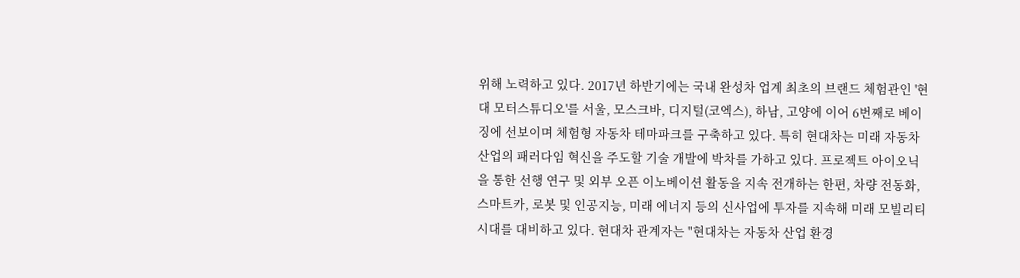위해 노력하고 있다. 2017년 하반기에는 국내 완성차 업계 최초의 브랜드 체험관인 '현대 모터스튜디오'를 서울, 모스크바, 디지털(코엑스), 하남, 고양에 이어 6번째로 베이징에 선보이며 체험형 자동차 테마파크를 구축하고 있다. 특히 현대차는 미래 자동차 산업의 패러다임 혁신을 주도할 기술 개발에 박차를 가하고 있다. 프로젝트 아이오닉을 통한 선행 연구 및 외부 오픈 이노베이션 활동을 지속 전개하는 한편, 차량 전동화, 스마트카, 로봇 및 인공지능, 미래 에너지 등의 신사업에 투자를 지속해 미래 모빌리티 시대를 대비하고 있다. 현대차 관계자는 "현대차는 자동차 산업 환경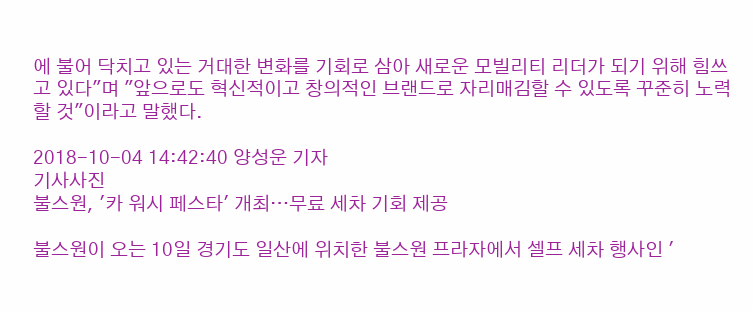에 불어 닥치고 있는 거대한 변화를 기회로 삼아 새로운 모빌리티 리더가 되기 위해 힘쓰고 있다"며 "앞으로도 혁신적이고 창의적인 브랜드로 자리매김할 수 있도록 꾸준히 노력할 것"이라고 말했다.

2018-10-04 14:42:40 양성운 기자
기사사진
불스원, '카 워시 페스타' 개최…무료 세차 기회 제공

불스원이 오는 10일 경기도 일산에 위치한 불스원 프라자에서 셀프 세차 행사인 '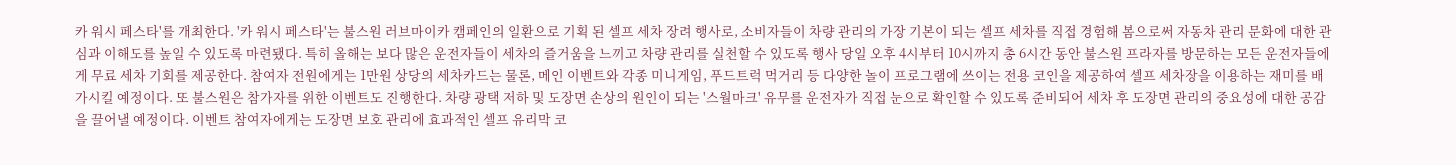카 워시 페스타'를 개최한다. '카 워시 페스타'는 불스원 러브마이카 캠페인의 일환으로 기획 된 셀프 세차 장려 행사로, 소비자들이 차량 관리의 가장 기본이 되는 셀프 세차를 직접 경험해 봄으로써 자동차 관리 문화에 대한 관심과 이해도를 높일 수 있도록 마련됐다. 특히 올해는 보다 많은 운전자들이 세차의 즐거움을 느끼고 차량 관리를 실천할 수 있도록 행사 당일 오후 4시부터 10시까지 총 6시간 동안 불스원 프라자를 방문하는 모든 운전자들에게 무료 세차 기회를 제공한다. 참여자 전원에게는 1만원 상당의 세차카드는 물론, 메인 이벤트와 각종 미니게임, 푸드트럭 먹거리 등 다양한 놀이 프로그램에 쓰이는 전용 코인을 제공하여 셀프 세차장을 이용하는 재미를 배가시킬 예정이다. 또 불스원은 참가자를 위한 이벤트도 진행한다. 차량 광택 저하 및 도장면 손상의 원인이 되는 '스월마크' 유무를 운전자가 직접 눈으로 확인할 수 있도록 준비되어 세차 후 도장면 관리의 중요성에 대한 공감을 끌어낼 예정이다. 이벤트 참여자에게는 도장면 보호 관리에 효과적인 셀프 유리막 코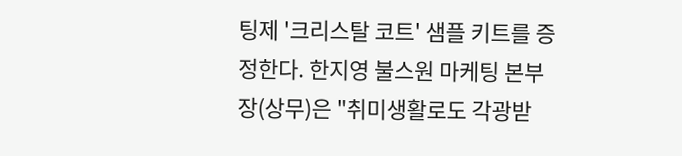팅제 '크리스탈 코트' 샘플 키트를 증정한다. 한지영 불스원 마케팅 본부장(상무)은 "취미생활로도 각광받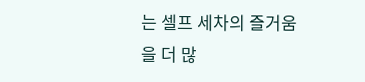는 셀프 세차의 즐거움을 더 많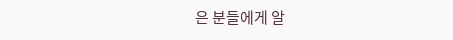은 분들에게 알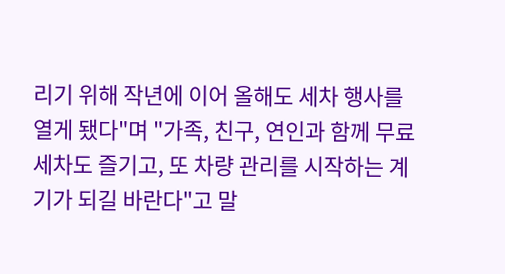리기 위해 작년에 이어 올해도 세차 행사를 열게 됐다"며 "가족, 친구, 연인과 함께 무료 세차도 즐기고, 또 차량 관리를 시작하는 계기가 되길 바란다"고 말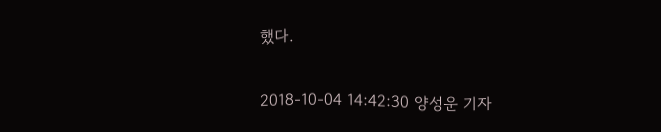했다.

2018-10-04 14:42:30 양성운 기자